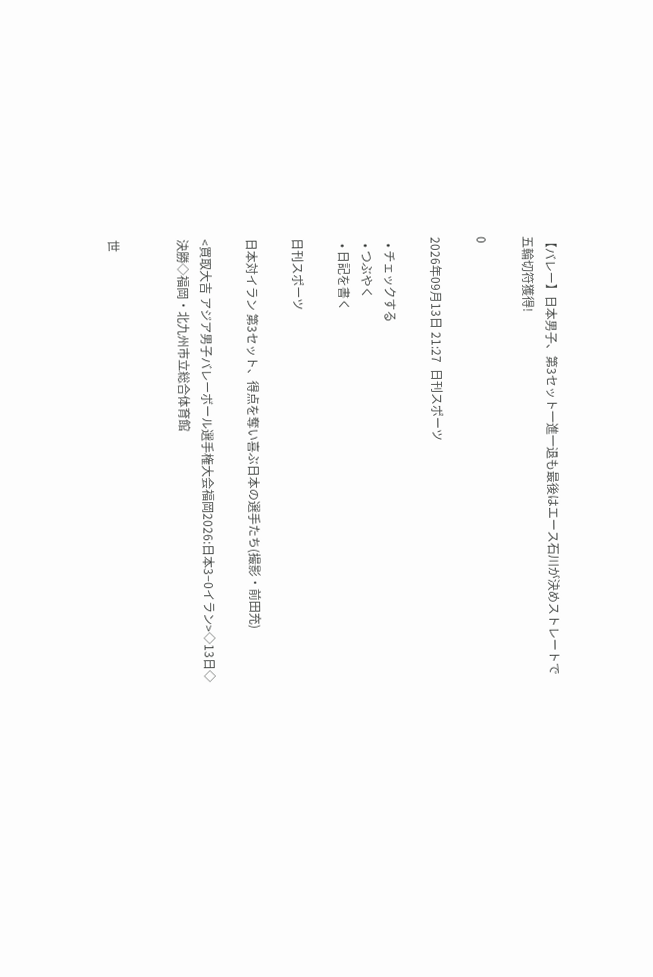【バレー】日本男子、第3セット一進一退も最後はエース石川が決めストレートで五輪切符獲得!

0

2026年09月13日 21:27  日刊スポーツ

  • チェックする
  • つぶやく
  • 日記を書く

日刊スポーツ

日本対イラン 第3セット、得点を奪い喜ぶ日本の選手たち(撮影・前田充)

<買取大吉 アジア男子バレーボール選手権大会福岡2026:日本3−0イラン>◇13日◇決勝◇福岡・北九州市立総合体育館


世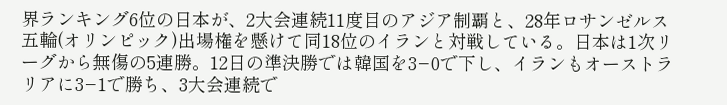界ランキング6位の日本が、2大会連続11度目のアジア制覇と、28年ロサンゼルス五輪(オリンピック)出場権を懸けて同18位のイランと対戦している。日本は1次リーグから無傷の5連勝。12日の準決勝では韓国を3−0で下し、イランもオーストラリアに3−1で勝ち、3大会連続で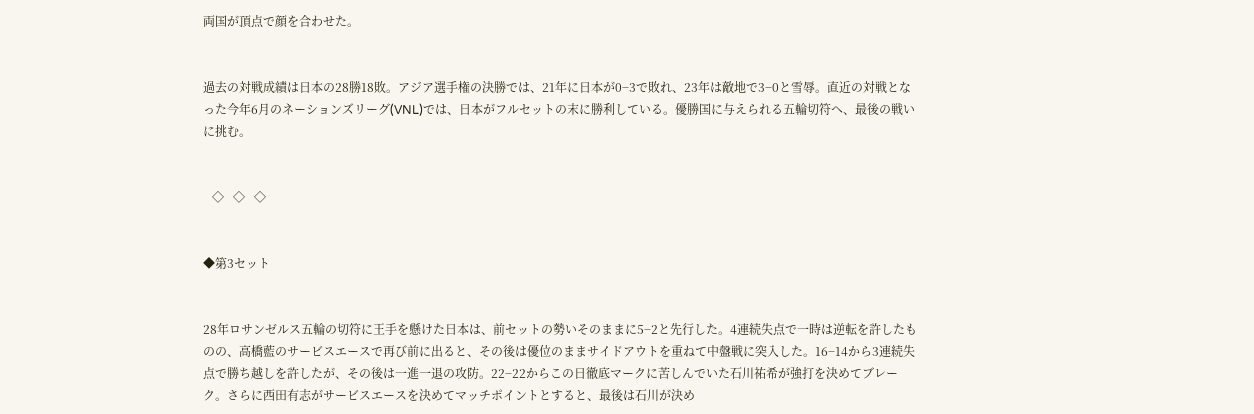両国が頂点で顔を合わせた。


過去の対戦成績は日本の28勝18敗。アジア選手権の決勝では、21年に日本が0−3で敗れ、23年は敵地で3−0と雪辱。直近の対戦となった今年6月のネーションズリーグ(VNL)では、日本がフルセットの末に勝利している。優勝国に与えられる五輪切符へ、最後の戦いに挑む。


   ◇   ◇   ◇


◆第3セット


28年ロサンゼルス五輪の切符に王手を懸けた日本は、前セットの勢いそのままに5−2と先行した。4連続失点で一時は逆転を許したものの、高橋藍のサービスエースで再び前に出ると、その後は優位のままサイドアウトを重ねて中盤戦に突入した。16−14から3連続失点で勝ち越しを許したが、その後は一進一退の攻防。22−22からこの日徹底マークに苦しんでいた石川祐希が強打を決めてブレーク。さらに西田有志がサービスエースを決めてマッチポイントとすると、最後は石川が決め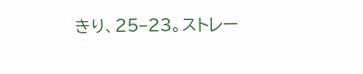きり、25−23。ストレー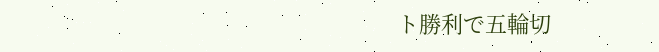ト勝利で五輪切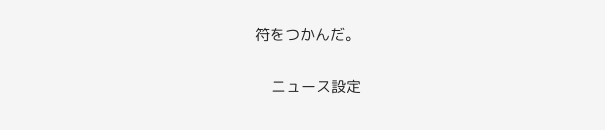符をつかんだ。

    ニュース設定